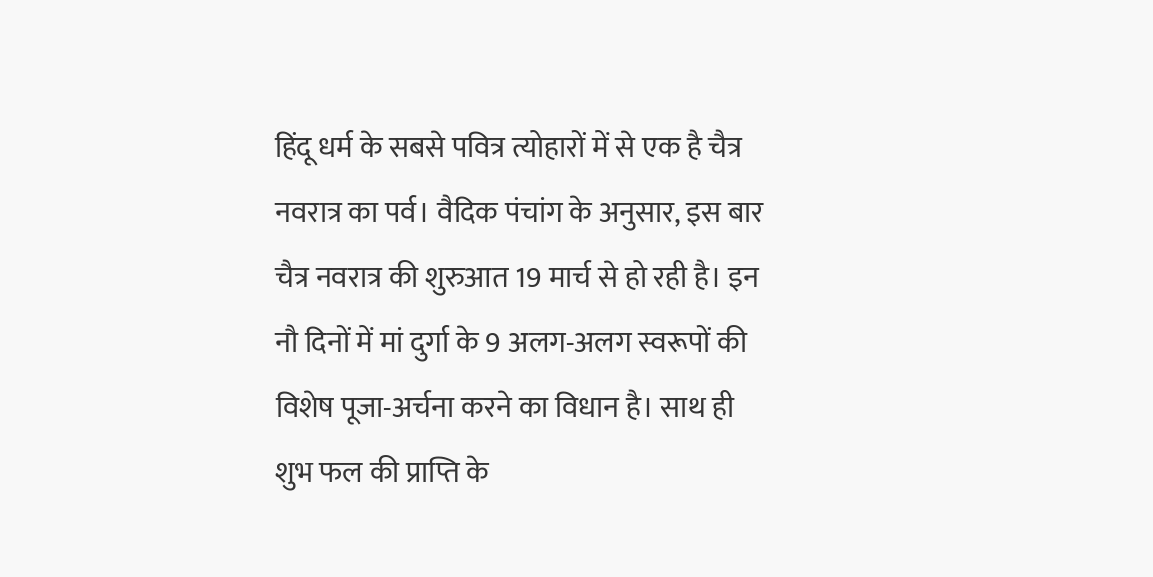हिंदू धर्म के सबसे पवित्र त्योहारों में से एक है चैत्र नवरात्र का पर्व। वैदिक पंचांग के अनुसार, इस बार चैत्र नवरात्र की शुरुआत 19 मार्च से हो रही है। इन नौ दिनों में मां दुर्गा के 9 अलग-अलग स्वरूपों की विशेष पूजा-अर्चना करने का विधान है। साथ ही शुभ फल की प्राप्ति के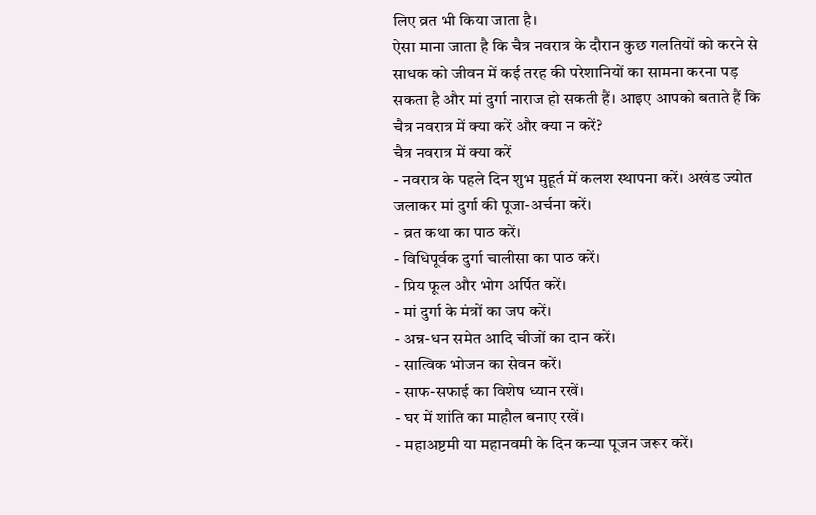लिए व्रत भी किया जाता है।
ऐसा माना जाता है कि चैत्र नवरात्र के दौरान कुछ गलतियों को करने से साधक को जीवन में कई तरह की परेशानियों का सामना करना पड़ सकता है और मां दुर्गा नाराज हो सकती हैं। आइए आपको बताते हैं कि चैत्र नवरात्र में क्या करें और क्या न करें?
चैत्र नवरात्र में क्या करें
- नवरात्र के पहले दिन शुभ मुहूर्त में कलश स्थापना करें। अखंड ज्योत जलाकर मां दुर्गा की पूजा-अर्चना करें।
- व्रत कथा का पाठ करें।
- विधिपूर्वक दुर्गा चालीसा का पाठ करें।
- प्रिय फूल और भोग अर्पित करें।
- मां दुर्गा के मंत्रों का जप करें।
- अन्न-धन समेत आदि चीजों का दान करें।
- सात्विक भोजन का सेवन करें।
- साफ-सफाई का विशेष ध्यान रखें।
- घर में शांति का माहौल बनाए रखें।
- महाअष्टमी या महानवमी के दिन कन्या पूजन जरूर करें।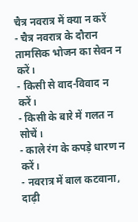चैत्र नवरात्र में क्या न करें
- चैत्र नवरात्र के दौरान तामसिक भोजन का सेवन न करें।
- किसी से वाद-विवाद न करें।
- किसी के बारे में गलत न सोचें।
- काले रंग के कपड़े धारण न करें।
- नवरात्र में बाल कटवाना, दाढ़ी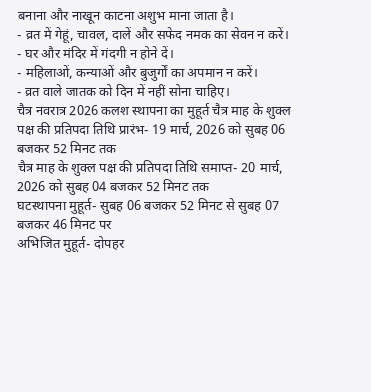बनाना और नाखून काटना अशुभ माना जाता है।
- व्रत में गेहूं, चावल, दालें और सफेद नमक का सेवन न करें।
- घर और मंदिर में गंदगी न होने दें।
- महिलाओं, कन्याओं और बुजुर्गों का अपमान न करें।
- व्रत वाले जातक को दिन में नहीं सोना चाहिए।
चैत्र नवरात्र 2026 कलश स्थापना का मुहूर्त चैत्र माह के शुक्ल पक्ष की प्रतिपदा तिथि प्रारंभ- 19 मार्च, 2026 को सुबह 06 बजकर 52 मिनट तक
चैत्र माह के शुक्ल पक्ष की प्रतिपदा तिथि समाप्त- 20 मार्च, 2026 को सुबह 04 बजकर 52 मिनट तक
घटस्थापना मुहूर्त- सुबह 06 बजकर 52 मिनट से सुबह 07 बजकर 46 मिनट पर
अभिजित मुहूर्त- दोपहर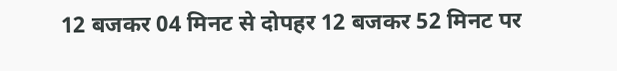12 बजकर 04 मिनट से दोपहर 12 बजकर 52 मिनट पर